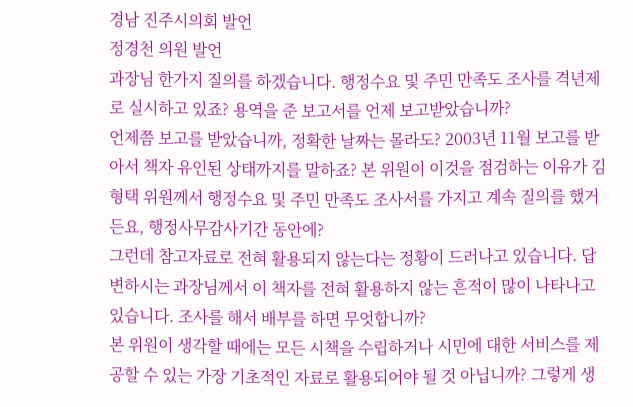경남 진주시의회 발언
정경천 의원 발언
과장님 한가지 질의를 하겠습니다. 행정수요 및 주민 만족도 조사를 격년제로 실시하고 있죠? 용역을 준 보고서를 언제 보고받았습니까?
언제쯤 보고를 받았습니까, 정확한 날짜는 몰라도? 2003년 11월 보고를 받아서 책자 유인된 상태까지를 말하죠? 본 위원이 이것을 점검하는 이유가 김형택 위원께서 행정수요 및 주민 만족도 조사서를 가지고 계속 질의를 했거든요, 행정사무감사기간 동안에?
그런데 참고자료로 전혀 활용되지 않는다는 정황이 드러나고 있습니다. 답변하시는 과장님께서 이 책자를 전혀 활용하지 않는 흔적이 많이 나타나고 있습니다. 조사를 해서 배부를 하면 무엇합니까?
본 위원이 생각할 때에는 모든 시책을 수립하거나 시민에 대한 서비스를 제공할 수 있는 가장 기초적인 자료로 활용되어야 될 것 아닙니까? 그렇게 생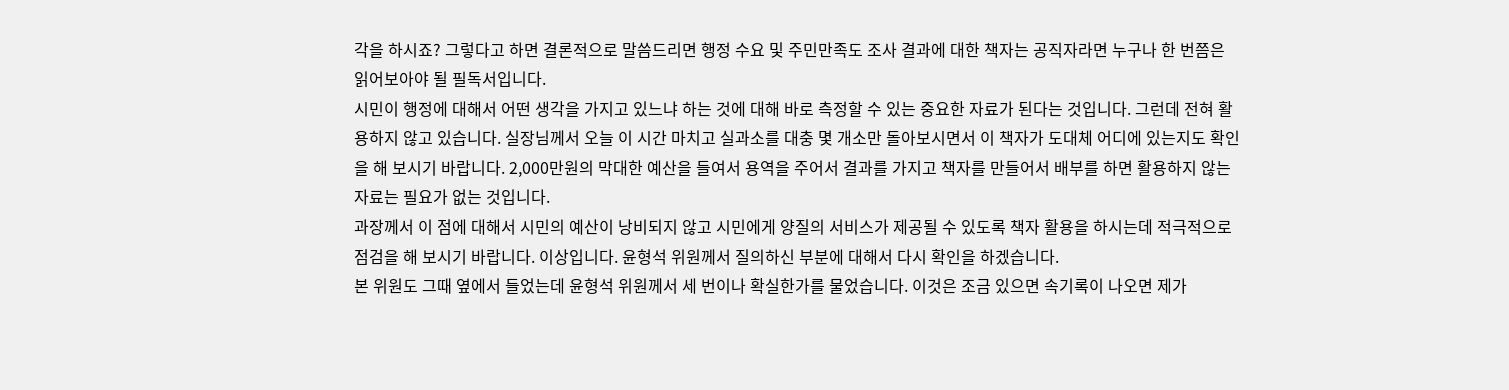각을 하시죠? 그렇다고 하면 결론적으로 말씀드리면 행정 수요 및 주민만족도 조사 결과에 대한 책자는 공직자라면 누구나 한 번쯤은 읽어보아야 될 필독서입니다.
시민이 행정에 대해서 어떤 생각을 가지고 있느냐 하는 것에 대해 바로 측정할 수 있는 중요한 자료가 된다는 것입니다. 그런데 전혀 활용하지 않고 있습니다. 실장님께서 오늘 이 시간 마치고 실과소를 대충 몇 개소만 돌아보시면서 이 책자가 도대체 어디에 있는지도 확인을 해 보시기 바랍니다. 2,000만원의 막대한 예산을 들여서 용역을 주어서 결과를 가지고 책자를 만들어서 배부를 하면 활용하지 않는 자료는 필요가 없는 것입니다.
과장께서 이 점에 대해서 시민의 예산이 낭비되지 않고 시민에게 양질의 서비스가 제공될 수 있도록 책자 활용을 하시는데 적극적으로 점검을 해 보시기 바랍니다. 이상입니다. 윤형석 위원께서 질의하신 부분에 대해서 다시 확인을 하겠습니다.
본 위원도 그때 옆에서 들었는데 윤형석 위원께서 세 번이나 확실한가를 물었습니다. 이것은 조금 있으면 속기록이 나오면 제가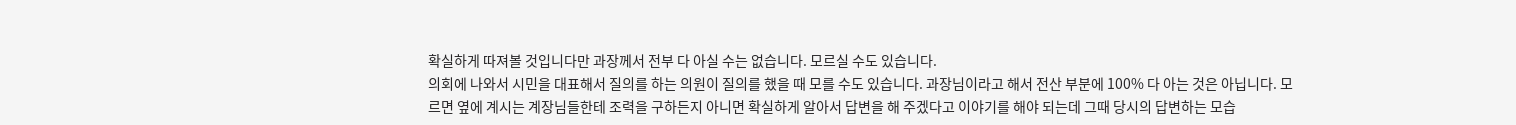확실하게 따져볼 것입니다만 과장께서 전부 다 아실 수는 없습니다. 모르실 수도 있습니다.
의회에 나와서 시민을 대표해서 질의를 하는 의원이 질의를 했을 때 모를 수도 있습니다. 과장님이라고 해서 전산 부분에 100% 다 아는 것은 아닙니다. 모르면 옆에 계시는 계장님들한테 조력을 구하든지 아니면 확실하게 알아서 답변을 해 주겠다고 이야기를 해야 되는데 그때 당시의 답변하는 모습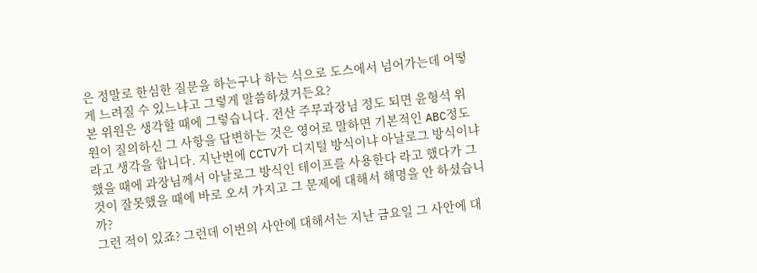은 정말로 한심한 질문을 하는구나 하는 식으로 도스에서 넘어가는데 어떻게 느려질 수 있느냐고 그렇게 말씀하셨거든요?
본 위원은 생각할 때에 그렇습니다. 전산 주무과장님 정도 되면 윤형석 위원이 질의하신 그 사항을 답변하는 것은 영어로 말하면 기본적인 ABC정도라고 생각을 합니다. 지난번에 CCTV가 디지털 방식이냐 아날로그 방식이냐 했을 때에 과장님께서 아날로그 방식인 테이프를 사용한다 라고 했다가 그것이 잘못했을 때에 바로 오셔 가지고 그 문제에 대해서 해명을 안 하셨습니까?
그런 적이 있죠? 그런데 이번의 사안에 대해서는 지난 금요일 그 사안에 대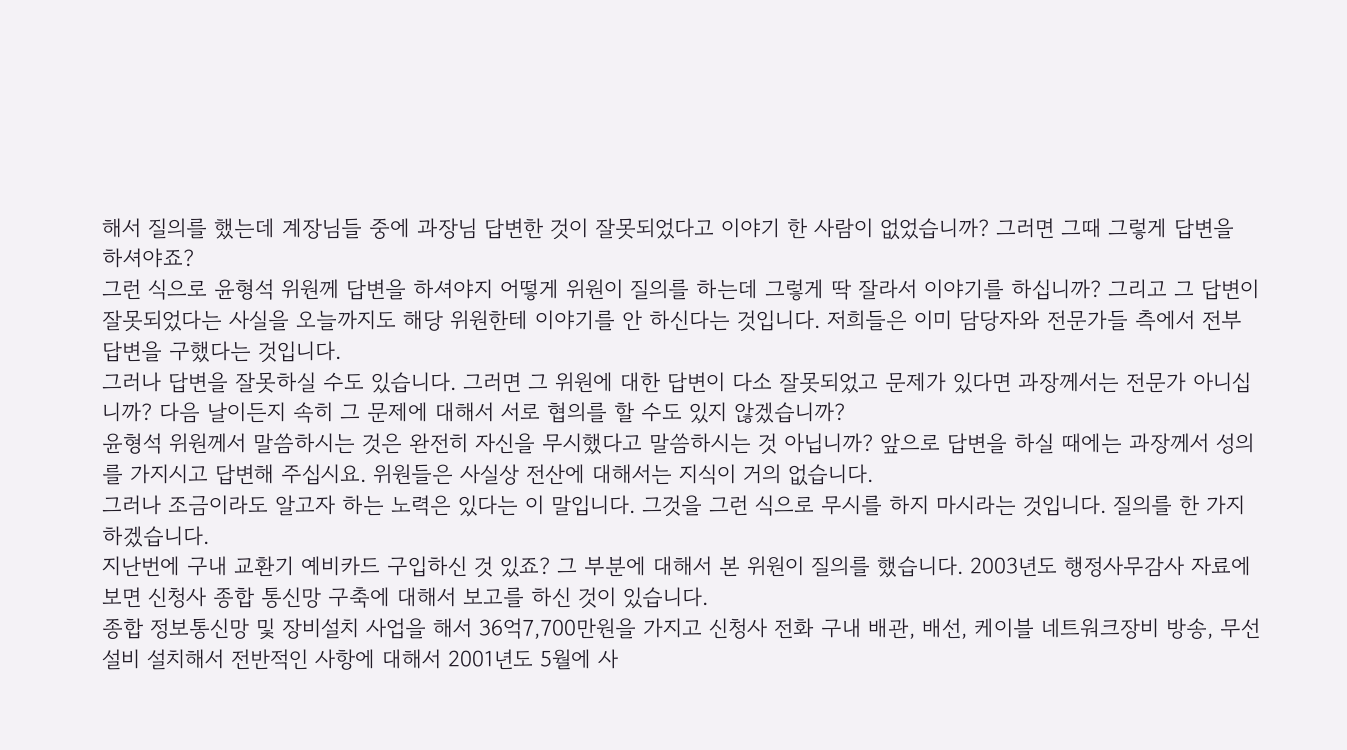해서 질의를 했는데 계장님들 중에 과장님 답변한 것이 잘못되었다고 이야기 한 사람이 없었습니까? 그러면 그때 그렇게 답변을 하셔야죠?
그런 식으로 윤형석 위원께 답변을 하셔야지 어떻게 위원이 질의를 하는데 그렇게 딱 잘라서 이야기를 하십니까? 그리고 그 답변이 잘못되었다는 사실을 오늘까지도 해당 위원한테 이야기를 안 하신다는 것입니다. 저희들은 이미 담당자와 전문가들 측에서 전부 답변을 구했다는 것입니다.
그러나 답변을 잘못하실 수도 있습니다. 그러면 그 위원에 대한 답변이 다소 잘못되었고 문제가 있다면 과장께서는 전문가 아니십니까? 다음 날이든지 속히 그 문제에 대해서 서로 협의를 할 수도 있지 않겠습니까?
윤형석 위원께서 말씀하시는 것은 완전히 자신을 무시했다고 말씀하시는 것 아닙니까? 앞으로 답변을 하실 때에는 과장께서 성의를 가지시고 답변해 주십시요. 위원들은 사실상 전산에 대해서는 지식이 거의 없습니다.
그러나 조금이라도 알고자 하는 노력은 있다는 이 말입니다. 그것을 그런 식으로 무시를 하지 마시라는 것입니다. 질의를 한 가지 하겠습니다.
지난번에 구내 교환기 예비카드 구입하신 것 있죠? 그 부분에 대해서 본 위원이 질의를 했습니다. 2003년도 행정사무감사 자료에 보면 신청사 종합 통신망 구축에 대해서 보고를 하신 것이 있습니다.
종합 정보통신망 및 장비설치 사업을 해서 36억7,700만원을 가지고 신청사 전화 구내 배관, 배선, 케이블 네트워크장비 방송, 무선설비 설치해서 전반적인 사항에 대해서 2001년도 5월에 사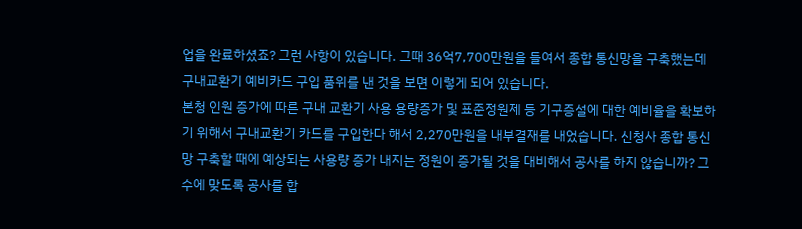업을 완료하셨죠? 그런 사항이 있습니다. 그때 36억7,700만원을 들여서 종합 통신망을 구축했는데 구내교환기 예비카드 구입 품위를 낸 것을 보면 이렇게 되어 있습니다.
본청 인원 증가에 따른 구내 교환기 사용 용량증가 및 표준정원제 등 기구증설에 대한 예비율을 확보하기 위해서 구내교환기 카드를 구입한다 해서 2,270만원을 내부결재를 내었습니다. 신청사 종합 통신망 구축할 때에 예상되는 사용량 증가 내지는 정원이 증가될 것을 대비해서 공사를 하지 않습니까? 그 수에 맞도록 공사를 합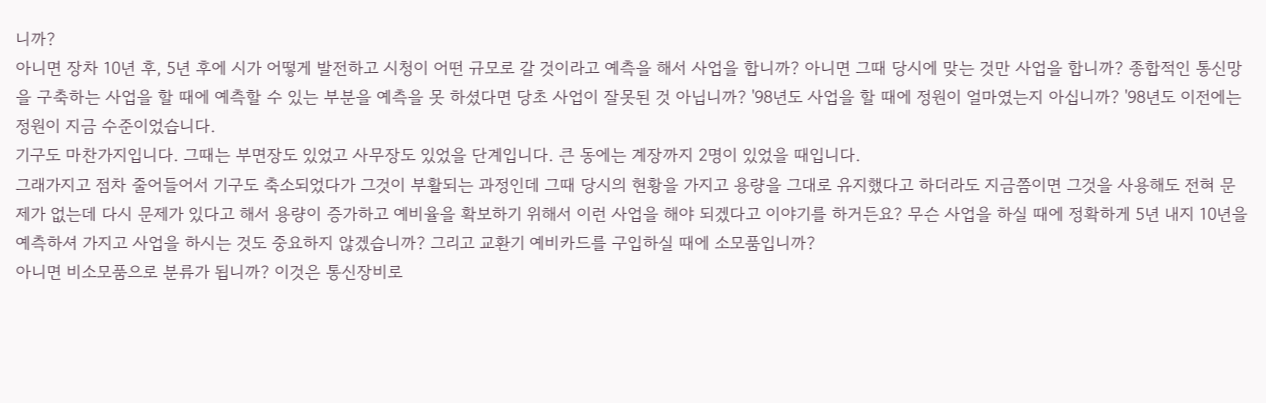니까?
아니면 장차 10년 후, 5년 후에 시가 어떻게 발전하고 시청이 어떤 규모로 갈 것이라고 예측을 해서 사업을 합니까? 아니면 그때 당시에 맞는 것만 사업을 합니까? 종합적인 통신망을 구축하는 사업을 할 때에 예측할 수 있는 부분을 예측을 못 하셨다면 당초 사업이 잘못된 것 아닙니까? '98년도 사업을 할 때에 정원이 얼마였는지 아십니까? '98년도 이전에는 정원이 지금 수준이었습니다.
기구도 마찬가지입니다. 그때는 부면장도 있었고 사무장도 있었을 단계입니다. 큰 동에는 계장까지 2명이 있었을 때입니다.
그래가지고 점차 줄어들어서 기구도 축소되었다가 그것이 부활되는 과정인데 그때 당시의 현황을 가지고 용량을 그대로 유지했다고 하더라도 지금쯤이면 그것을 사용해도 전혀 문제가 없는데 다시 문제가 있다고 해서 용량이 증가하고 예비율을 확보하기 위해서 이런 사업을 해야 되겠다고 이야기를 하거든요? 무슨 사업을 하실 때에 정확하게 5년 내지 10년을 예측하셔 가지고 사업을 하시는 것도 중요하지 않겠습니까? 그리고 교환기 예비카드를 구입하실 때에 소모품입니까?
아니면 비소모품으로 분류가 됩니까? 이것은 통신장비로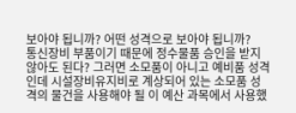보아야 됩니까? 어떤 성격으로 보아야 됩니까?
통신장비 부품이기 때문에 정수물품 승인을 받지 않아도 된다? 그러면 소모품이 아니고 예비품 성격인데 시설장비유지비로 계상되어 있는 소모품 성격의 물건을 사용해야 될 이 예산 과목에서 사용했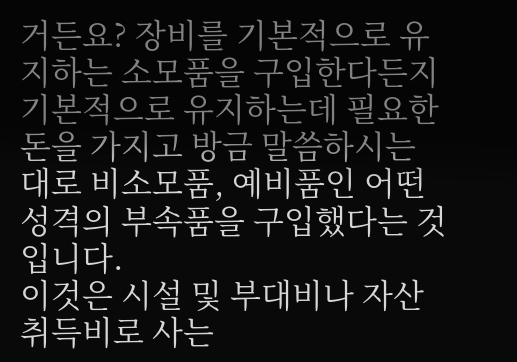거든요? 장비를 기본적으로 유지하는 소모품을 구입한다든지 기본적으로 유지하는데 필요한 돈을 가지고 방금 말씀하시는 대로 비소모품, 예비품인 어떤 성격의 부속품을 구입했다는 것입니다.
이것은 시설 및 부대비나 자산취득비로 사는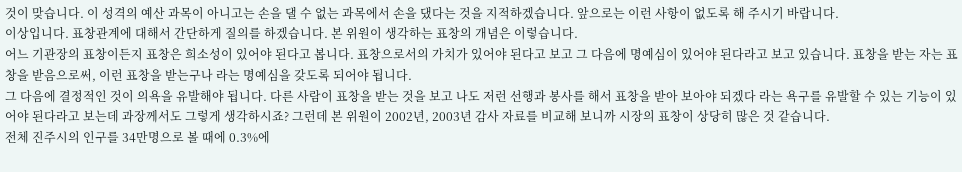것이 맞습니다. 이 성격의 예산 과목이 아니고는 손을 댈 수 없는 과목에서 손을 댔다는 것을 지적하겠습니다. 앞으로는 이런 사항이 없도록 해 주시기 바랍니다.
이상입니다. 표창관계에 대해서 간단하게 질의를 하겠습니다. 본 위원이 생각하는 표창의 개념은 이렇습니다.
어느 기관장의 표창이든지 표창은 희소성이 있어야 된다고 봅니다. 표창으로서의 가치가 있어야 된다고 보고 그 다음에 명예심이 있어야 된다라고 보고 있습니다. 표창을 받는 자는 표창을 받음으로써, 이런 표창을 받는구나 라는 명예심을 갖도록 되어야 됩니다.
그 다음에 결정적인 것이 의욕을 유발해야 됩니다. 다른 사람이 표창을 받는 것을 보고 나도 저런 선행과 봉사를 해서 표창을 받아 보아야 되겠다 라는 욕구를 유발할 수 있는 기능이 있어야 된다라고 보는데 과장께서도 그렇게 생각하시죠? 그런데 본 위원이 2002년, 2003년 감사 자료를 비교해 보니까 시장의 표창이 상당히 많은 것 같습니다.
전체 진주시의 인구를 34만명으로 볼 때에 0.3%에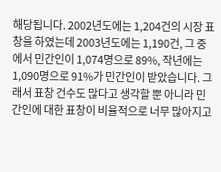해당됩니다. 2002년도에는 1,204건의 시장 표창을 하였는데 2003년도에는 1,190건, 그 중에서 민간인이 1,074명으로 89%, 작년에는 1,090명으로 91%가 민간인이 받았습니다. 그래서 표창 건수도 많다고 생각할 뿐 아니라 민간인에 대한 표창이 비율적으로 너무 많아지고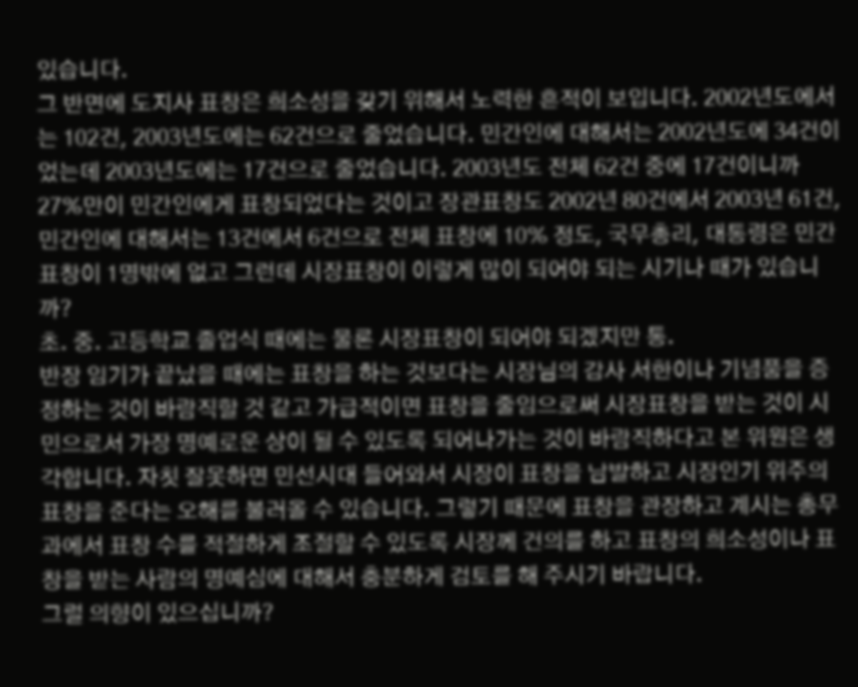있습니다.
그 반면에 도지사 표창은 희소성을 갖기 위해서 노력한 흔적이 보입니다. 2002년도에서는 102건, 2003년도에는 62건으로 줄었습니다. 민간인에 대해서는 2002년도에 34건이었는데 2003년도에는 17건으로 줄었습니다. 2003년도 전체 62건 중에 17건이니까 27%만이 민간인에게 표창되었다는 것이고 장관표창도 2002년 80건에서 2003년 61건, 민간인에 대해서는 13건에서 6건으로 전체 표창에 10% 정도, 국무총리, 대통령은 민간 표창이 1명밖에 없고 그런데 시장표창이 이렇게 많이 되어야 되는 시기나 때가 있습니까?
초. 중. 고등학교 졸업식 때에는 물론 시장표창이 되어야 되겠지만 통.
반장 임기가 끝났을 때에는 표창을 하는 것보다는 시장님의 감사 서한이나 기념품을 증정하는 것이 바람직할 것 같고 가급적이면 표창을 줄임으로써 시장표창을 받는 것이 시민으로서 가장 명예로운 상이 될 수 있도록 되어나가는 것이 바람직하다고 본 위원은 생각합니다. 자칫 잘못하면 민선시대 들어와서 시장이 표창을 남발하고 시장인기 위주의 표창을 준다는 오해를 불러올 수 있습니다. 그렇기 때문에 표창을 관장하고 계시는 총무과에서 표창 수를 적절하게 조절할 수 있도록 시장께 건의를 하고 표창의 희소성이나 표창을 받는 사람의 명예심에 대해서 충분하게 검토를 해 주시기 바랍니다.
그럴 의향이 있으십니까?